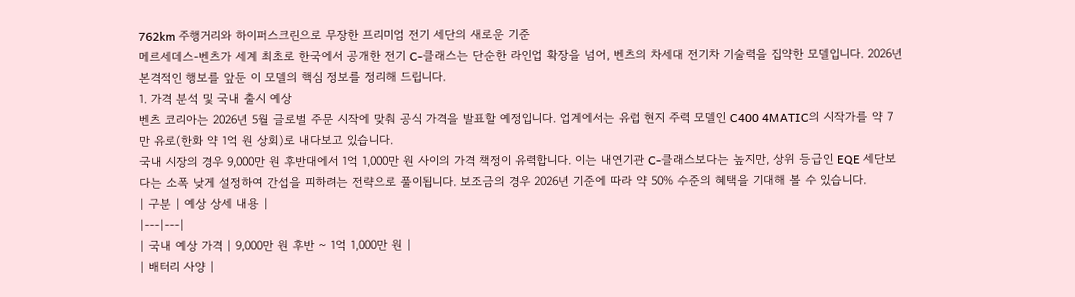762km 주행거리와 하이퍼스크린으로 무장한 프리미엄 전기 세단의 새로운 기준
메르세데스-벤츠가 세계 최초로 한국에서 공개한 전기 C-클래스는 단순한 라인업 확장을 넘어, 벤츠의 차세대 전기차 기술력을 집약한 모델입니다. 2026년 본격적인 행보를 앞둔 이 모델의 핵심 정보를 정리해 드립니다.
1. 가격 분석 및 국내 출시 예상
벤츠 코리아는 2026년 5월 글로벌 주문 시작에 맞춰 공식 가격을 발표할 예정입니다. 업계에서는 유럽 현지 주력 모델인 C400 4MATIC의 시작가를 약 7만 유로(한화 약 1억 원 상회)로 내다보고 있습니다.
국내 시장의 경우 9,000만 원 후반대에서 1억 1,000만 원 사이의 가격 책정이 유력합니다. 이는 내연기관 C-클래스보다는 높지만, 상위 등급인 EQE 세단보다는 소폭 낮게 설정하여 간섭을 피하려는 전략으로 풀이됩니다. 보조금의 경우 2026년 기준에 따라 약 50% 수준의 혜택을 기대해 볼 수 있습니다.
| 구분 | 예상 상세 내용 |
|---|---|
| 국내 예상 가격 | 9,000만 원 후반 ~ 1억 1,000만 원 |
| 배터리 사양 |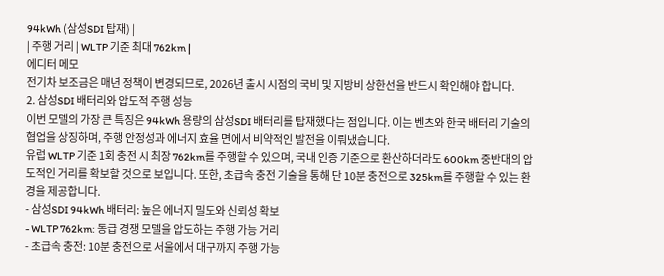94kWh (삼성SDI 탑재) |
| 주행 거리 | WLTP 기준 최대 762km |
에디터 메모
전기차 보조금은 매년 정책이 변경되므로, 2026년 출시 시점의 국비 및 지방비 상한선을 반드시 확인해야 합니다.
2. 삼성SDI 배터리와 압도적 주행 성능
이번 모델의 가장 큰 특징은 94kWh 용량의 삼성SDI 배터리를 탑재했다는 점입니다. 이는 벤츠와 한국 배터리 기술의 협업을 상징하며, 주행 안정성과 에너지 효율 면에서 비약적인 발전을 이뤄냈습니다.
유럽 WLTP 기준 1회 충전 시 최장 762km를 주행할 수 있으며, 국내 인증 기준으로 환산하더라도 600km 중반대의 압도적인 거리를 확보할 것으로 보입니다. 또한, 초급속 충전 기술을 통해 단 10분 충전으로 325km를 주행할 수 있는 환경을 제공합니다.
- 삼성SDI 94kWh 배터리: 높은 에너지 밀도와 신뢰성 확보
- WLTP 762km: 동급 경쟁 모델을 압도하는 주행 가능 거리
- 초급속 충전: 10분 충전으로 서울에서 대구까지 주행 가능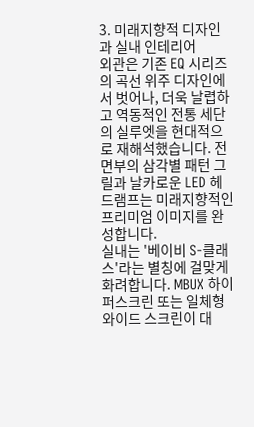3. 미래지향적 디자인과 실내 인테리어
외관은 기존 EQ 시리즈의 곡선 위주 디자인에서 벗어나, 더욱 날렵하고 역동적인 전통 세단의 실루엣을 현대적으로 재해석했습니다. 전면부의 삼각별 패턴 그릴과 날카로운 LED 헤드램프는 미래지향적인 프리미엄 이미지를 완성합니다.
실내는 '베이비 S-클래스'라는 별칭에 걸맞게 화려합니다. MBUX 하이퍼스크린 또는 일체형 와이드 스크린이 대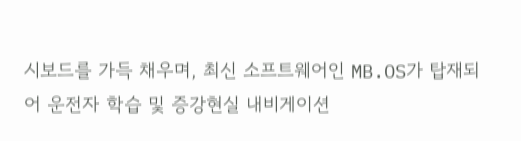시보드를 가득 채우며, 최신 소프트웨어인 MB.OS가 탑재되어 운전자 학습 및 증강현실 내비게이션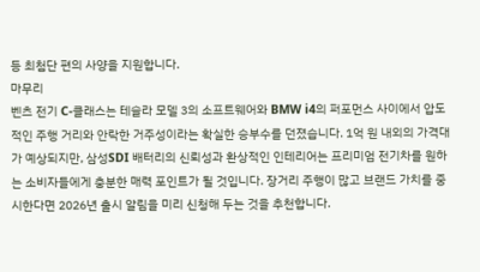등 최첨단 편의 사양을 지원합니다.
마무리
벤츠 전기 C-클래스는 테슬라 모델 3의 소프트웨어와 BMW i4의 퍼포먼스 사이에서 압도적인 주행 거리와 안락한 거주성이라는 확실한 승부수를 던졌습니다. 1억 원 내외의 가격대가 예상되지만, 삼성SDI 배터리의 신뢰성과 환상적인 인테리어는 프리미엄 전기차를 원하는 소비자들에게 충분한 매력 포인트가 될 것입니다. 장거리 주행이 많고 브랜드 가치를 중시한다면 2026년 출시 알림을 미리 신청해 두는 것을 추천합니다.